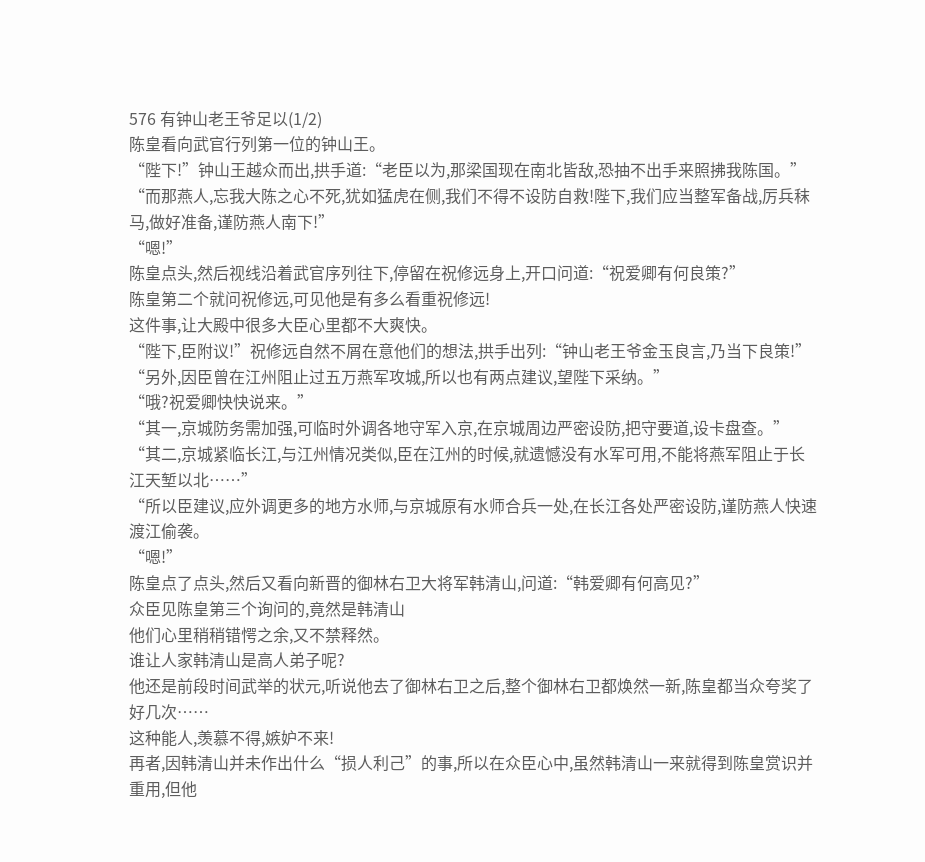576 有钟山老王爷足以(1/2)
陈皇看向武官行列第一位的钟山王。
“陛下!”钟山王越众而出,拱手道:“老臣以为,那梁国现在南北皆敌,恐抽不出手来照拂我陈国。”
“而那燕人,忘我大陈之心不死,犹如猛虎在侧,我们不得不设防自救!陛下,我们应当整军备战,厉兵秣马,做好准备,谨防燕人南下!”
“嗯!”
陈皇点头,然后视线沿着武官序列往下,停留在祝修远身上,开口问道:“祝爱卿有何良策?”
陈皇第二个就问祝修远,可见他是有多么看重祝修远!
这件事,让大殿中很多大臣心里都不大爽快。
“陛下,臣附议!”祝修远自然不屑在意他们的想法,拱手出列:“钟山老王爷金玉良言,乃当下良策!”
“另外,因臣曾在江州阻止过五万燕军攻城,所以也有两点建议,望陛下采纳。”
“哦?祝爱卿快快说来。”
“其一,京城防务需加强,可临时外调各地守军入京,在京城周边严密设防,把守要道,设卡盘查。”
“其二,京城紧临长江,与江州情况类似,臣在江州的时候,就遗憾没有水军可用,不能将燕军阻止于长江天堑以北……”
“所以臣建议,应外调更多的地方水师,与京城原有水师合兵一处,在长江各处严密设防,谨防燕人快速渡江偷袭。
“嗯!”
陈皇点了点头,然后又看向新晋的御林右卫大将军韩清山,问道:“韩爱卿有何高见?”
众臣见陈皇第三个询问的,竟然是韩清山
他们心里稍稍错愕之余,又不禁释然。
谁让人家韩清山是高人弟子呢?
他还是前段时间武举的状元,听说他去了御林右卫之后,整个御林右卫都焕然一新,陈皇都当众夸奖了好几次……
这种能人,羡慕不得,嫉妒不来!
再者,因韩清山并未作出什么“损人利己”的事,所以在众臣心中,虽然韩清山一来就得到陈皇赏识并重用,但他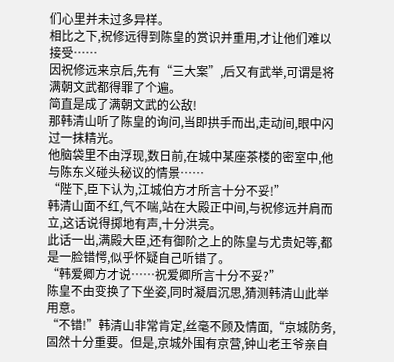们心里并未过多异样。
相比之下,祝修远得到陈皇的赏识并重用,才让他们难以接受……
因祝修远来京后,先有“三大案”,后又有武举,可谓是将满朝文武都得罪了个遍。
简直是成了满朝文武的公敌!
那韩清山听了陈皇的询问,当即拱手而出,走动间,眼中闪过一抹精光。
他脑袋里不由浮现,数日前,在城中某座茶楼的密室中,他与陈东义碰头秘议的情景……
“陛下,臣下认为,江城伯方才所言十分不妥!”
韩清山面不红,气不喘,站在大殿正中间,与祝修远并肩而立,这话说得掷地有声,十分洪亮。
此话一出,满殿大臣,还有御阶之上的陈皇与尤贵妃等,都是一脸错愕,似乎怀疑自己听错了。
“韩爱卿方才说……祝爱卿所言十分不妥?”
陈皇不由变换了下坐姿,同时凝眉沉思,猜测韩清山此举用意。
“不错!”韩清山非常肯定,丝毫不顾及情面,“京城防务,固然十分重要。但是,京城外围有京营,钟山老王爷亲自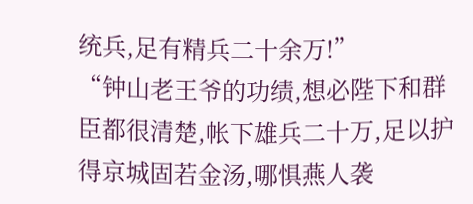统兵,足有精兵二十余万!”
“钟山老王爷的功绩,想必陛下和群臣都很清楚,帐下雄兵二十万,足以护得京城固若金汤,哪惧燕人袭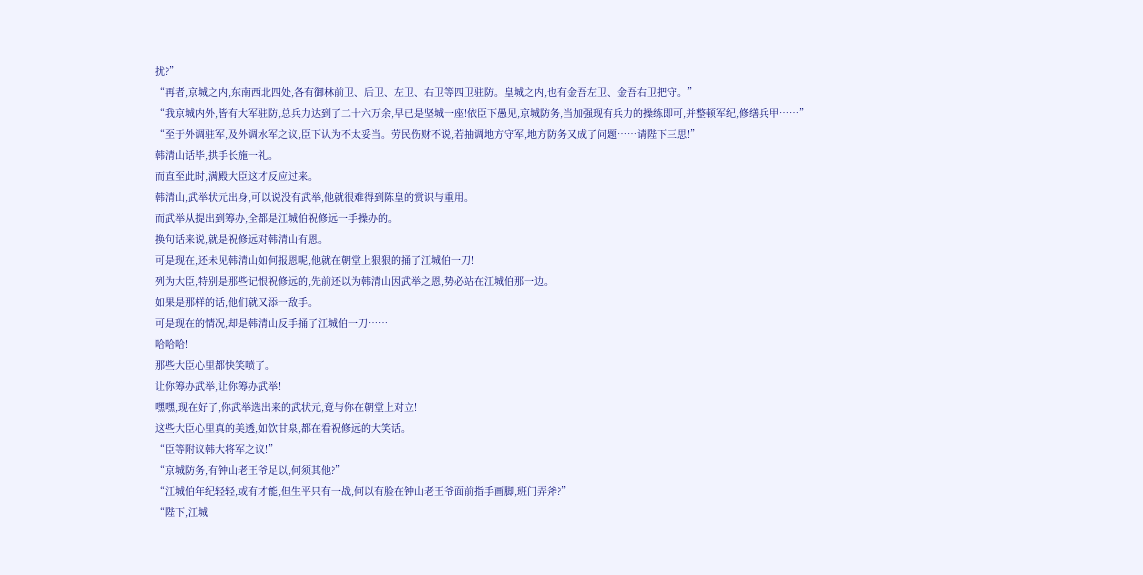扰?”
“再者,京城之内,东南西北四处,各有御林前卫、后卫、左卫、右卫等四卫驻防。皇城之内,也有金吾左卫、金吾右卫把守。”
“我京城内外,皆有大军驻防,总兵力达到了二十六万余,早已是坚城一座!依臣下愚见,京城防务,当加强现有兵力的操练即可,并整顿军纪,修缮兵甲……”
“至于外调驻军,及外调水军之议,臣下认为不太妥当。劳民伤财不说,若抽调地方守军,地方防务又成了问题……请陛下三思!”
韩清山话毕,拱手长施一礼。
而直至此时,满殿大臣这才反应过来。
韩清山,武举状元出身,可以说没有武举,他就很难得到陈皇的赏识与重用。
而武举从提出到筹办,全都是江城伯祝修远一手操办的。
换句话来说,就是祝修远对韩清山有恩。
可是现在,还未见韩清山如何报恩呢,他就在朝堂上狠狠的捅了江城伯一刀!
列为大臣,特别是那些记恨祝修远的,先前还以为韩清山因武举之恩,势必站在江城伯那一边。
如果是那样的话,他们就又添一敌手。
可是现在的情况,却是韩清山反手捅了江城伯一刀……
哈哈哈!
那些大臣心里都快笑喷了。
让你筹办武举,让你筹办武举!
嘿嘿,现在好了,你武举选出来的武状元,竟与你在朝堂上对立!
这些大臣心里真的美透,如饮甘泉,都在看祝修远的大笑话。
“臣等附议韩大将军之议!”
“京城防务,有钟山老王爷足以,何须其他?”
“江城伯年纪轻轻,或有才能,但生平只有一战,何以有脸在钟山老王爷面前指手画脚,班门弄斧?”
“陛下,江城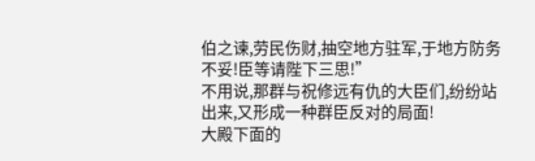伯之谏,劳民伤财,抽空地方驻军,于地方防务不妥!臣等请陛下三思!”
不用说,那群与祝修远有仇的大臣们,纷纷站出来,又形成一种群臣反对的局面!
大殿下面的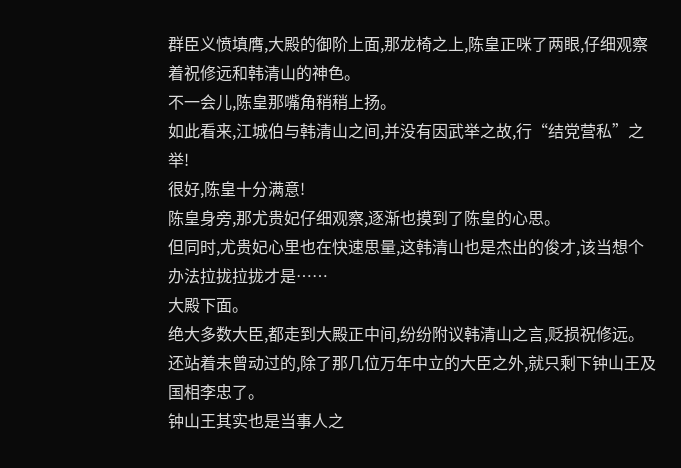群臣义愤填膺,大殿的御阶上面,那龙椅之上,陈皇正咪了两眼,仔细观察着祝修远和韩清山的神色。
不一会儿,陈皇那嘴角稍稍上扬。
如此看来,江城伯与韩清山之间,并没有因武举之故,行“结党营私”之举!
很好,陈皇十分满意!
陈皇身旁,那尤贵妃仔细观察,逐渐也摸到了陈皇的心思。
但同时,尤贵妃心里也在快速思量,这韩清山也是杰出的俊才,该当想个办法拉拢拉拢才是……
大殿下面。
绝大多数大臣,都走到大殿正中间,纷纷附议韩清山之言,贬损祝修远。
还站着未曾动过的,除了那几位万年中立的大臣之外,就只剩下钟山王及国相李忠了。
钟山王其实也是当事人之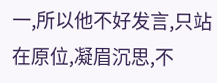一,所以他不好发言,只站在原位,凝眉沉思,不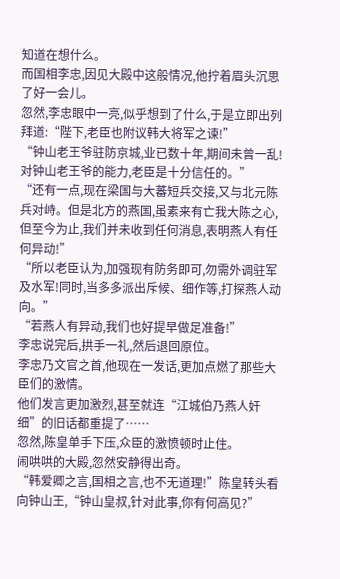知道在想什么。
而国相李忠,因见大殿中这般情况,他拧着眉头沉思了好一会儿。
忽然,李忠眼中一亮,似乎想到了什么,于是立即出列拜道:“陛下,老臣也附议韩大将军之谏!”
“钟山老王爷驻防京城,业已数十年,期间未曾一乱!对钟山老王爷的能力,老臣是十分信任的。”
“还有一点,现在梁国与大蕃短兵交接,又与北元陈兵对峙。但是北方的燕国,虽素来有亡我大陈之心,但至今为止,我们并未收到任何消息,表明燕人有任何异动!”
“所以老臣认为,加强现有防务即可,勿需外调驻军及水军!同时,当多多派出斥候、细作等,打探燕人动向。”
“若燕人有异动,我们也好提早做足准备!”
李忠说完后,拱手一礼,然后退回原位。
李忠乃文官之首,他现在一发话,更加点燃了那些大臣们的激情。
他们发言更加激烈,甚至就连“江城伯乃燕人奸细”的旧话都重提了……
忽然,陈皇单手下压,众臣的激愤顿时止住。
闹哄哄的大殿,忽然安静得出奇。
“韩爱卿之言,国相之言,也不无道理!”陈皇转头看向钟山王,“钟山皇叔,针对此事,你有何高见?”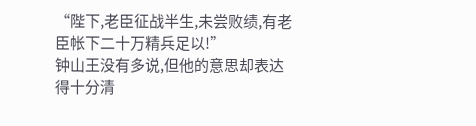“陛下,老臣征战半生,未尝败绩,有老臣帐下二十万精兵足以!”
钟山王没有多说,但他的意思却表达得十分清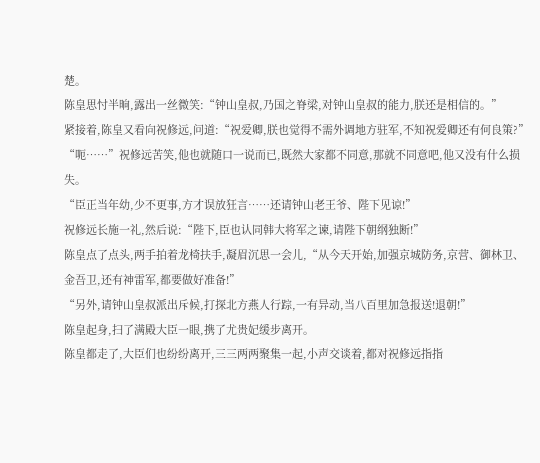楚。
陈皇思忖半晌,露出一丝微笑:“钟山皇叔,乃国之脊梁,对钟山皇叔的能力,朕还是相信的。”
紧接着,陈皇又看向祝修远,问道:“祝爱卿,朕也觉得不需外调地方驻军,不知祝爱卿还有何良策?”
“呃……”祝修远苦笑,他也就随口一说而已,既然大家都不同意,那就不同意吧,他又没有什么损失。
“臣正当年幼,少不更事,方才误放狂言……还请钟山老王爷、陛下见谅!”
祝修远长施一礼,然后说:“陛下,臣也认同韩大将军之谏,请陛下朝纲独断!”
陈皇点了点头,两手拍着龙椅扶手,凝眉沉思一会儿,“从今天开始,加强京城防务,京营、御林卫、金吾卫,还有神雷军,都要做好准备!”
“另外,请钟山皇叔派出斥候,打探北方燕人行踪,一有异动,当八百里加急报送!退朝!”
陈皇起身,扫了满殿大臣一眼,携了尤贵妃缓步离开。
陈皇都走了,大臣们也纷纷离开,三三两两聚集一起,小声交谈着,都对祝修远指指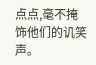点点,毫不掩饰他们的讥笑声。